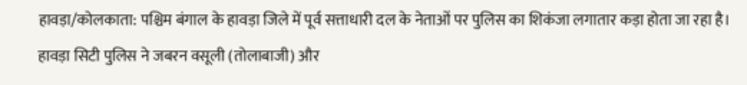हावड़ा/कोलकाता: पश्चिम बंगाल के हावड़ा जिले में पूर्व सत्ताधारी दल के नेताओं पर पुलिस का शिकंजा लगातार कड़ा होता जा रहा है। हावड़ा सिटी पुलिस ने जबरन वसूली (तोलाबाजी) और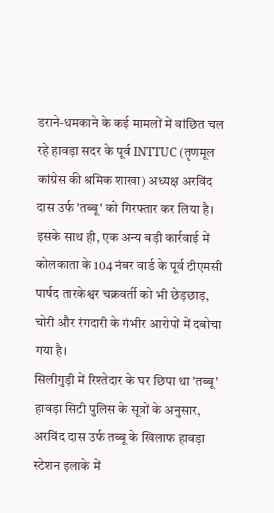डराने-धमकाने के कई मामलों में वांछित चल रहे हावड़ा सदर के पूर्व INTTUC (तृणमूल कांग्रेस की श्रमिक शाखा) अध्यक्ष अरविंद दास उर्फ 'तब्बू' को गिरफ्तार कर लिया है। इसके साथ ही, एक अन्य बड़ी कार्रवाई में कोलकाता के 104 नंबर वार्ड के पूर्व टीएमसी पार्षद तारकेश्वर चक्रवर्ती को भी छेड़छाड़, चोरी और रंगदारी के गंभीर आरोपों में दबोचा गया है।
सिलीगुड़ी में रिश्तेदार के घर छिपा था 'तब्बू'
हावड़ा सिटी पुलिस के सूत्रों के अनुसार, अरविंद दास उर्फ तब्बू के खिलाफ हावड़ा स्टेशन इलाके में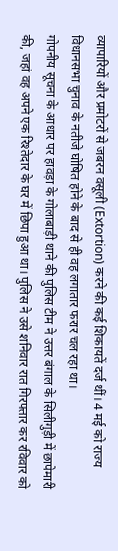व्यापारियों और प्रमोटरों से जबरन वसूली (Extortion) करने की कई शिकायतें दर्ज थीं। 4 मई को राज्य विधानसभा चुनाव के नतीजे घोषित होने के बाद से ही वह लगातार फरार चल रहा था।
गोपनीय सूचना के आधार पर हावड़ा के गोलाबाड़ी थाने की पुलिस टीम ने उत्तर बंगाल के सिलीगुड़ी में छापेमारी की, जहां वह अपने एक रिश्तेदार के घर में छिपा हुआ था। पुलिस ने उसे शनिवार रात गिरफ्तार कर रविवार को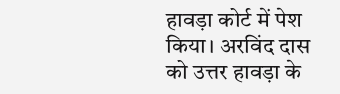हावड़ा कोर्ट में पेश किया। अरविंद दास को उत्तर हावड़ा के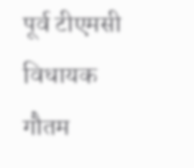पूर्व टीएमसी विधायक गौतम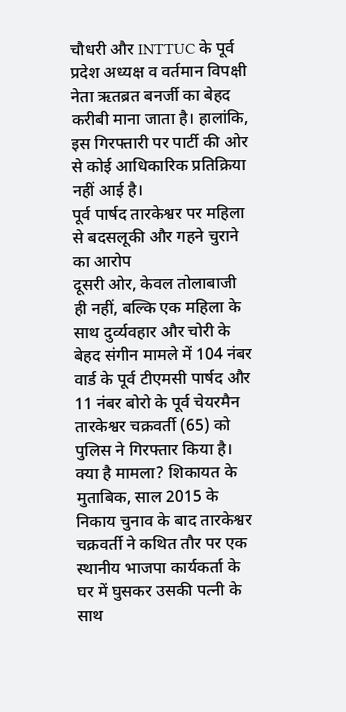चौधरी और INTTUC के पूर्व प्रदेश अध्यक्ष व वर्तमान विपक्षी नेता ऋतब्रत बनर्जी का बेहद करीबी माना जाता है। हालांकि, इस गिरफ्तारी पर पार्टी की ओर से कोई आधिकारिक प्रतिक्रिया नहीं आई है।
पूर्व पार्षद तारकेश्वर पर महिला से बदसलूकी और गहने चुराने का आरोप
दूसरी ओर, केवल तोलाबाजी ही नहीं, बल्कि एक महिला के साथ दुर्व्यवहार और चोरी के बेहद संगीन मामले में 104 नंबर वार्ड के पूर्व टीएमसी पार्षद और 11 नंबर बोरो के पूर्व चेयरमैन तारकेश्वर चक्रवर्ती (65) को पुलिस ने गिरफ्तार किया है।
क्या है मामला? शिकायत के मुताबिक, साल 2015 के निकाय चुनाव के बाद तारकेश्वर चक्रवर्ती ने कथित तौर पर एक स्थानीय भाजपा कार्यकर्ता के घर में घुसकर उसकी पत्नी के साथ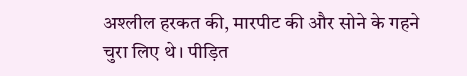अश्लील हरकत की, मारपीट की और सोने के गहने चुरा लिए थे। पीड़ित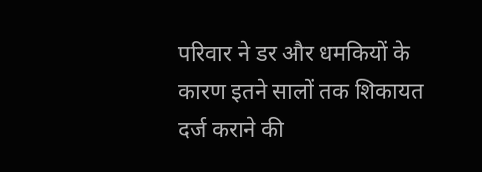परिवार ने डर और धमकियों के कारण इतने सालों तक शिकायत दर्ज कराने की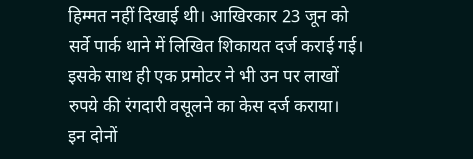हिम्मत नहीं दिखाई थी। आखिरकार 23 जून को सर्वे पार्क थाने में लिखित शिकायत दर्ज कराई गई। इसके साथ ही एक प्रमोटर ने भी उन पर लाखों रुपये की रंगदारी वसूलने का केस दर्ज कराया।
इन दोनों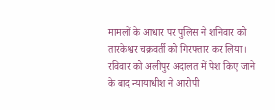मामलों के आधार पर पुलिस ने शनिवार को तारकेश्वर चक्रवर्ती को गिरफ्तार कर लिया। रविवार को अलीपुर अदालत में पेश किए जाने के बाद न्यायाधीश ने आरोपी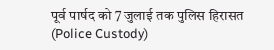पूर्व पार्षद को 7 जुलाई तक पुलिस हिरासत (Police Custody)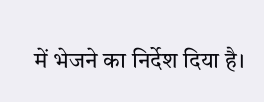में भेजने का निर्देश दिया है।